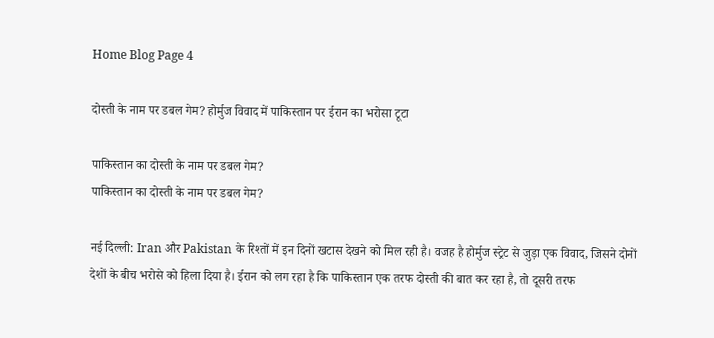Home Blog Page 4

दोस्ती के नाम पर डबल गेम? होर्मुज विवाद में पाकिस्तान पर ईरान का भरोसा टूटा

पाकिस्तान का दोस्ती के नाम पर डबल गेम?
पाकिस्तान का दोस्ती के नाम पर डबल गेम?

नई दिल्ली: Iran और Pakistan के रिश्तों में इन दिनों खटास देखने को मिल रही है। वजह है होर्मुज स्ट्रेट से जुड़ा एक विवाद, जिसने दोनों देशों के बीच भरोसे को हिला दिया है। ईरान को लग रहा है कि पाकिस्तान एक तरफ दोस्ती की बात कर रहा है, तो दूसरी तरफ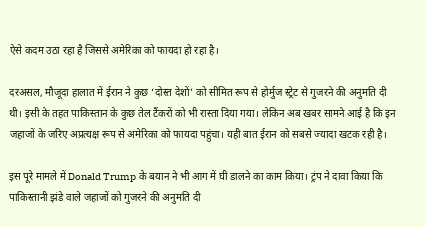ऐसे कदम उठा रहा है जिससे अमेरिका को फायदा हो रहा है।

दरअसल, मौजूदा हालात में ईरान ने कुछ ‘दोस्त देशों’ को सीमित रूप से होर्मुज स्ट्रेट से गुजरने की अनुमति दी थी। इसी के तहत पाकिस्तान के कुछ तेल टैंकरों को भी रास्ता दिया गया। लेकिन अब खबर सामने आई है कि इन जहाजों के जरिए अप्रत्यक्ष रूप से अमेरिका को फायदा पहुंचा। यही बात ईरान को सबसे ज्यादा खटक रही है।

इस पूरे मामले में Donald Trump के बयान ने भी आग में घी डालने का काम किया। ट्रंप ने दावा किया कि पाकिस्तानी झंडे वाले जहाजों को गुजरने की अनुमति दी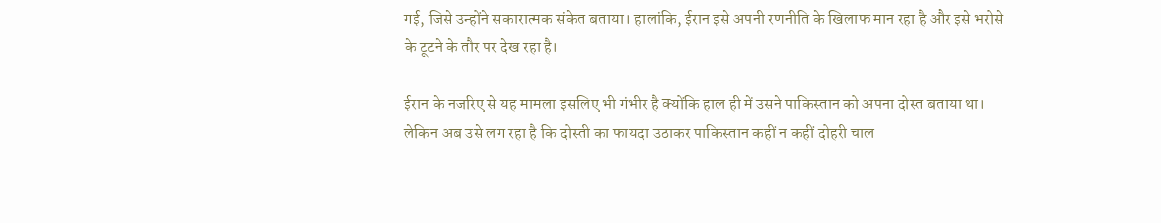गई, जिसे उन्होंने सकारात्मक संकेत बताया। हालांकि, ईरान इसे अपनी रणनीति के खिलाफ मान रहा है और इसे भरोसे के टूटने के तौर पर देख रहा है।

ईरान के नजरिए से यह मामला इसलिए भी गंभीर है क्योंकि हाल ही में उसने पाकिस्तान को अपना दोस्त बताया था। लेकिन अब उसे लग रहा है कि दोस्ती का फायदा उठाकर पाकिस्तान कहीं न कहीं दोहरी चाल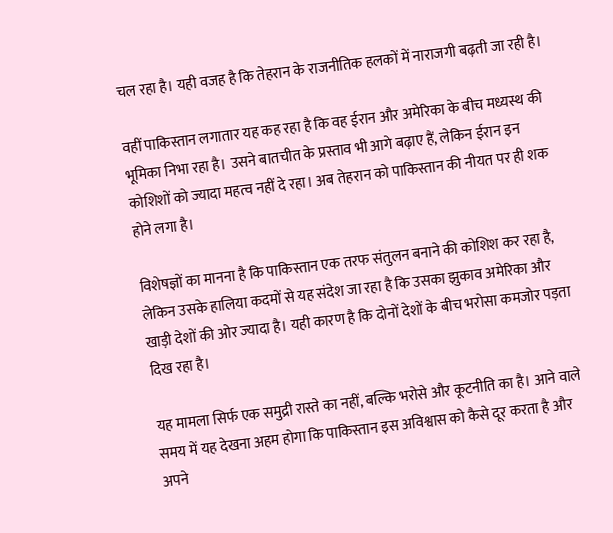चल रहा है। यही वजह है कि तेहरान के राजनीतिक हलकों में नाराजगी बढ़ती जा रही है।

वहीं पाकिस्तान लगातार यह कह रहा है कि वह ईरान और अमेरिका के बीच मध्यस्थ की भूमिका निभा रहा है। उसने बातचीत के प्रस्ताव भी आगे बढ़ाए हैं, लेकिन ईरान इन कोशिशों को ज्यादा महत्व नहीं दे रहा। अब तेहरान को पाकिस्तान की नीयत पर ही शक होने लगा है।

विशेषज्ञों का मानना है कि पाकिस्तान एक तरफ संतुलन बनाने की कोशिश कर रहा है, लेकिन उसके हालिया कदमों से यह संदेश जा रहा है कि उसका झुकाव अमेरिका और खाड़ी देशों की ओर ज्यादा है। यही कारण है कि दोनों देशों के बीच भरोसा कमजोर पड़ता दिख रहा है।

यह मामला सिर्फ एक समुद्री रास्ते का नहीं, बल्कि भरोसे और कूटनीति का है। आने वाले समय में यह देखना अहम होगा कि पाकिस्तान इस अविश्वास को कैसे दूर करता है और अपने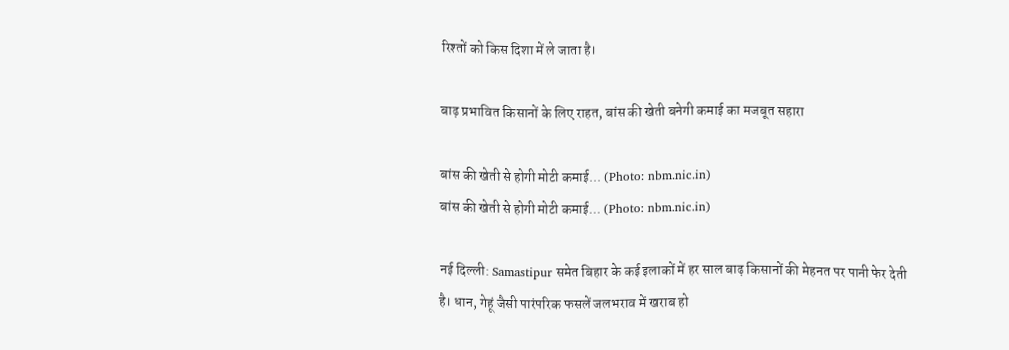रिश्तों को किस दिशा में ले जाता है।

बाढ़ प्रभावित किसानों के लिए राहत, बांस की खेती बनेगी कमाई का मजबूत सहारा

बांस की खेती से होगी मोटी कमाई... (Photo: nbm.nic.in)
बांस की खेती से होगी मोटी कमाई... (Photo: nbm.nic.in)

नई दिल्ली: Samastipur समेत बिहार के कई इलाकों में हर साल बाढ़ किसानों की मेहनत पर पानी फेर देती है। धान, गेहूं जैसी पारंपरिक फसलें जलभराव में खराब हो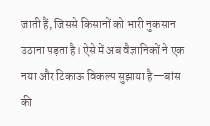जाती हैं, जिससे किसानों को भारी नुकसान उठाना पड़ता है। ऐसे में अब वैज्ञानिकों ने एक नया और टिकाऊ विकल्प सुझाया है—बांस की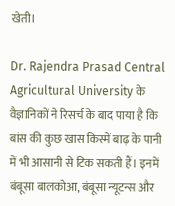खेती।

Dr. Rajendra Prasad Central Agricultural University के वैज्ञानिकों ने रिसर्च के बाद पाया है कि बांस की कुछ खास किस्में बाढ़ के पानी में भी आसानी से टिक सकती हैं। इनमें बंबूसा बालकोआ, बंबूसा न्यूटन्स और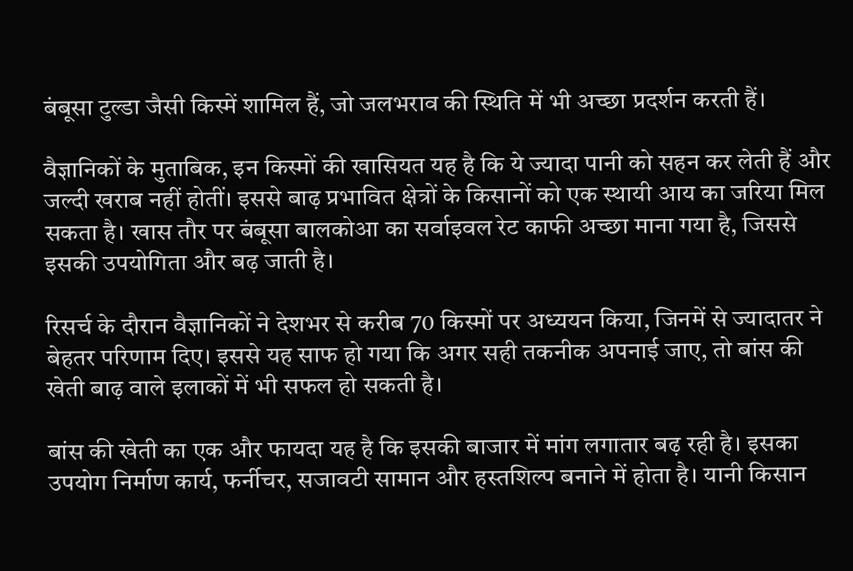बंबूसा टुल्डा जैसी किस्में शामिल हैं, जो जलभराव की स्थिति में भी अच्छा प्रदर्शन करती हैं।

वैज्ञानिकों के मुताबिक, इन किस्मों की खासियत यह है कि ये ज्यादा पानी को सहन कर लेती हैं और जल्दी खराब नहीं होतीं। इससे बाढ़ प्रभावित क्षेत्रों के किसानों को एक स्थायी आय का जरिया मिल सकता है। खास तौर पर बंबूसा बालकोआ का सर्वाइवल रेट काफी अच्छा माना गया है, जिससे इसकी उपयोगिता और बढ़ जाती है।

रिसर्च के दौरान वैज्ञानिकों ने देशभर से करीब 70 किस्मों पर अध्ययन किया, जिनमें से ज्यादातर ने बेहतर परिणाम दिए। इससे यह साफ हो गया कि अगर सही तकनीक अपनाई जाए, तो बांस की खेती बाढ़ वाले इलाकों में भी सफल हो सकती है।

बांस की खेती का एक और फायदा यह है कि इसकी बाजार में मांग लगातार बढ़ रही है। इसका उपयोग निर्माण कार्य, फर्नीचर, सजावटी सामान और हस्तशिल्प बनाने में होता है। यानी किसान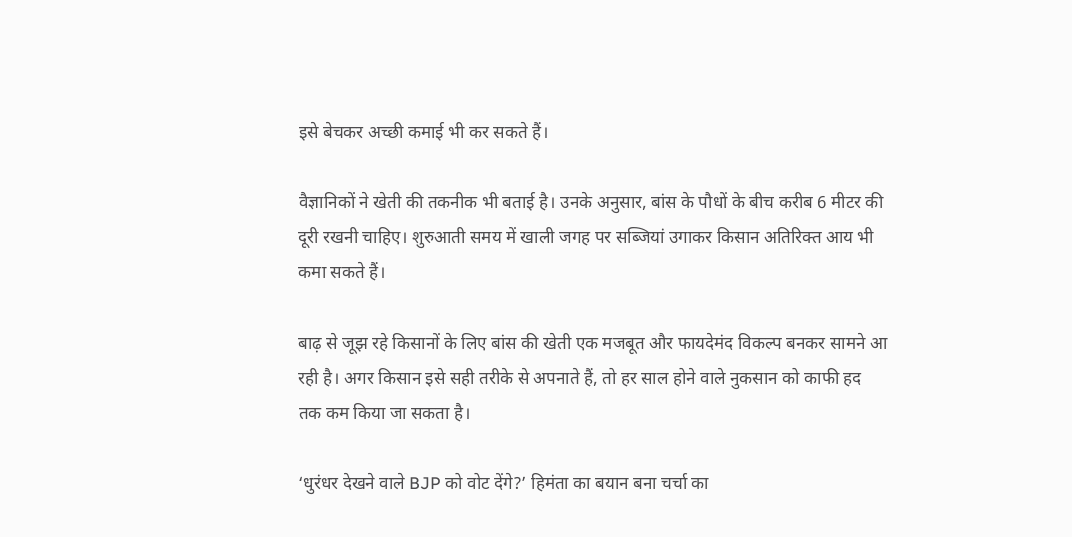इसे बेचकर अच्छी कमाई भी कर सकते हैं।

वैज्ञानिकों ने खेती की तकनीक भी बताई है। उनके अनुसार, बांस के पौधों के बीच करीब 6 मीटर की दूरी रखनी चाहिए। शुरुआती समय में खाली जगह पर सब्जियां उगाकर किसान अतिरिक्त आय भी कमा सकते हैं।

बाढ़ से जूझ रहे किसानों के लिए बांस की खेती एक मजबूत और फायदेमंद विकल्प बनकर सामने आ रही है। अगर किसान इसे सही तरीके से अपनाते हैं, तो हर साल होने वाले नुकसान को काफी हद तक कम किया जा सकता है।

‘धुरंधर देखने वाले BJP को वोट देंगे?’ हिमंता का बयान बना चर्चा का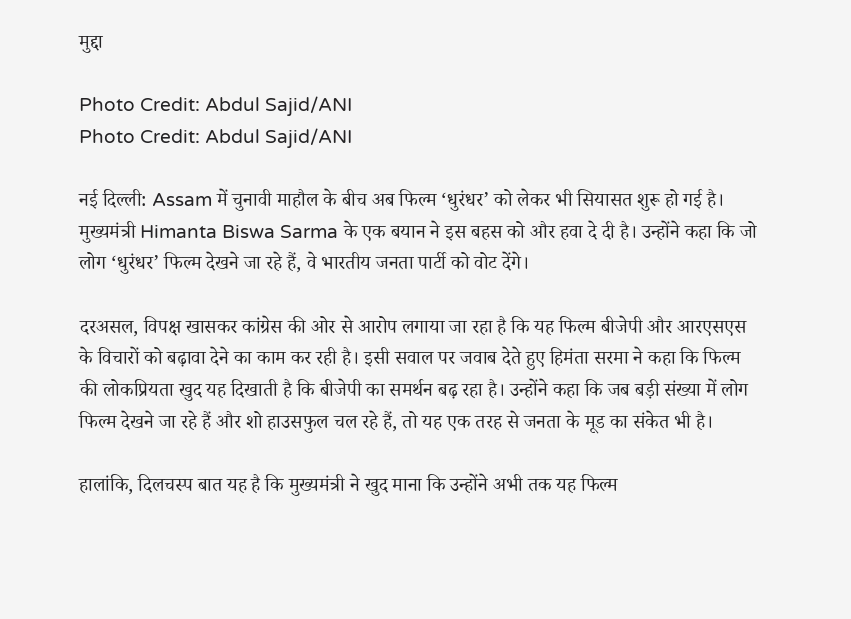मुद्दा

Photo Credit: Abdul Sajid/ANI
Photo Credit: Abdul Sajid/ANI

नई दिल्ली: Assam में चुनावी माहौल के बीच अब फिल्म ‘धुरंधर’ को लेकर भी सियासत शुरू हो गई है। मुख्यमंत्री Himanta Biswa Sarma के एक बयान ने इस बहस को और हवा दे दी है। उन्होंने कहा कि जो लोग ‘धुरंधर’ फिल्म देखने जा रहे हैं, वे भारतीय जनता पार्टी को वोट देंगे।

दरअसल, विपक्ष खासकर कांग्रेस की ओर से आरोप लगाया जा रहा है कि यह फिल्म बीजेपी और आरएसएस के विचारों को बढ़ावा देने का काम कर रही है। इसी सवाल पर जवाब देते हुए हिमंता सरमा ने कहा कि फिल्म की लोकप्रियता खुद यह दिखाती है कि बीजेपी का समर्थन बढ़ रहा है। उन्होंने कहा कि जब बड़ी संख्या में लोग फिल्म देखने जा रहे हैं और शो हाउसफुल चल रहे हैं, तो यह एक तरह से जनता के मूड का संकेत भी है।

हालांकि, दिलचस्प बात यह है कि मुख्यमंत्री ने खुद माना कि उन्होंने अभी तक यह फिल्म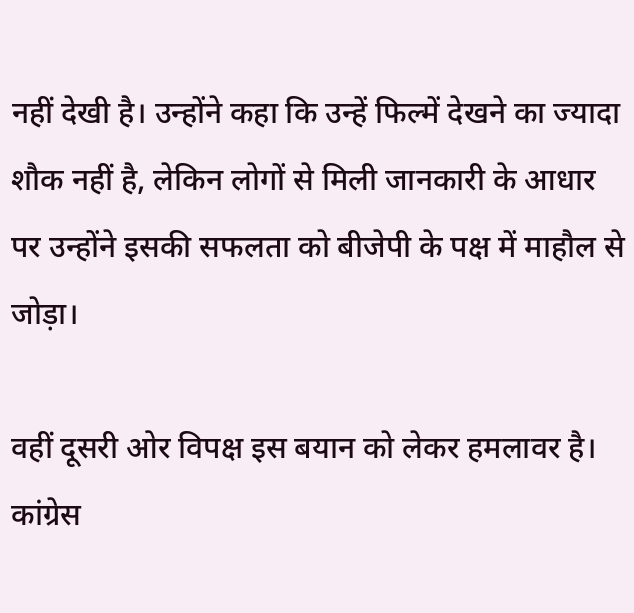नहीं देखी है। उन्होंने कहा कि उन्हें फिल्में देखने का ज्यादा शौक नहीं है, लेकिन लोगों से मिली जानकारी के आधार पर उन्होंने इसकी सफलता को बीजेपी के पक्ष में माहौल से जोड़ा।

वहीं दूसरी ओर विपक्ष इस बयान को लेकर हमलावर है। कांग्रेस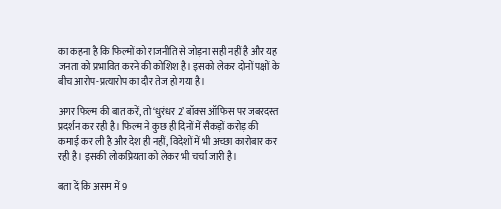का कहना है कि फिल्मों को राजनीति से जोड़ना सही नहीं है और यह जनता को प्रभावित करने की कोशिश है। इसको लेकर दोनों पक्षों के बीच आरोप-प्रत्यारोप का दौर तेज हो गया है।

अगर फिल्म की बात करें, तो ‘धुरंधर 2’ बॉक्स ऑफिस पर जबरदस्त प्रदर्शन कर रही है। फिल्म ने कुछ ही दिनों में सैकड़ों करोड़ की कमाई कर ली है और देश ही नहीं, विदेशों में भी अच्छा कारोबार कर रही है। इसकी लोकप्रियता को लेकर भी चर्चा जारी है।

बता दें कि असम में 9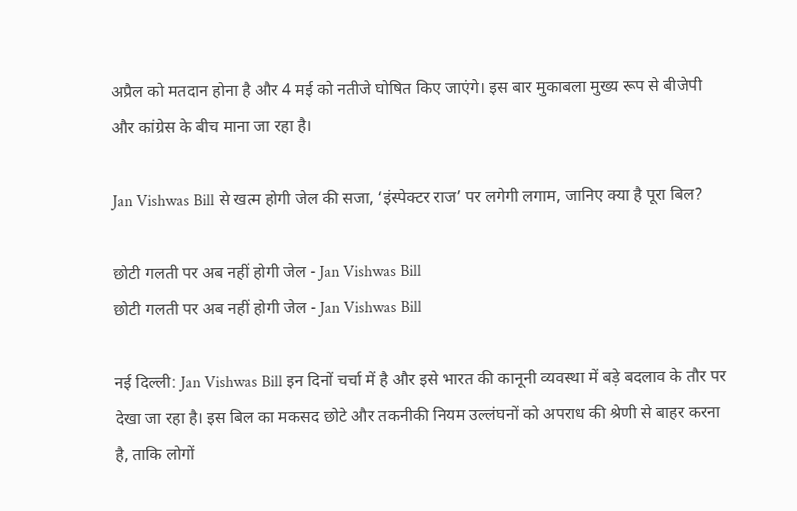अप्रैल को मतदान होना है और 4 मई को नतीजे घोषित किए जाएंगे। इस बार मुकाबला मुख्य रूप से बीजेपी और कांग्रेस के बीच माना जा रहा है।

Jan Vishwas Bill से खत्म होगी जेल की सजा, ‘इंस्पेक्टर राज’ पर लगेगी लगाम, जानिए क्या है पूरा बिल?

छोटी गलती पर अब नहीं होगी जेल - Jan Vishwas Bill
छोटी गलती पर अब नहीं होगी जेल - Jan Vishwas Bill

नई दिल्ली: Jan Vishwas Bill इन दिनों चर्चा में है और इसे भारत की कानूनी व्यवस्था में बड़े बदलाव के तौर पर देखा जा रहा है। इस बिल का मकसद छोटे और तकनीकी नियम उल्लंघनों को अपराध की श्रेणी से बाहर करना है, ताकि लोगों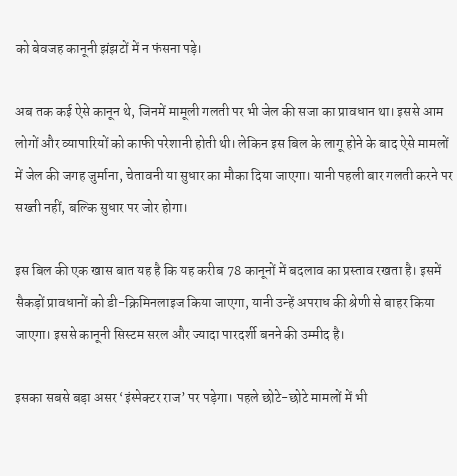को बेवजह कानूनी झंझटों में न फंसना पड़े।

अब तक कई ऐसे कानून थे, जिनमें मामूली गलती पर भी जेल की सजा का प्रावधान था। इससे आम लोगों और व्यापारियों को काफी परेशानी होती थी। लेकिन इस बिल के लागू होने के बाद ऐसे मामलों में जेल की जगह जुर्माना, चेतावनी या सुधार का मौका दिया जाएगा। यानी पहली बार गलती करने पर सख्ती नहीं, बल्कि सुधार पर जोर होगा।

इस बिल की एक खास बात यह है कि यह करीब 78 कानूनों में बदलाव का प्रस्ताव रखता है। इसमें सैकड़ों प्रावधानों को डी-क्रिमिनलाइज किया जाएगा, यानी उन्हें अपराध की श्रेणी से बाहर किया जाएगा। इससे कानूनी सिस्टम सरल और ज्यादा पारदर्शी बनने की उम्मीद है।

इसका सबसे बड़ा असर ‘इंस्पेक्टर राज’ पर पड़ेगा। पहले छोटे-छोटे मामलों में भी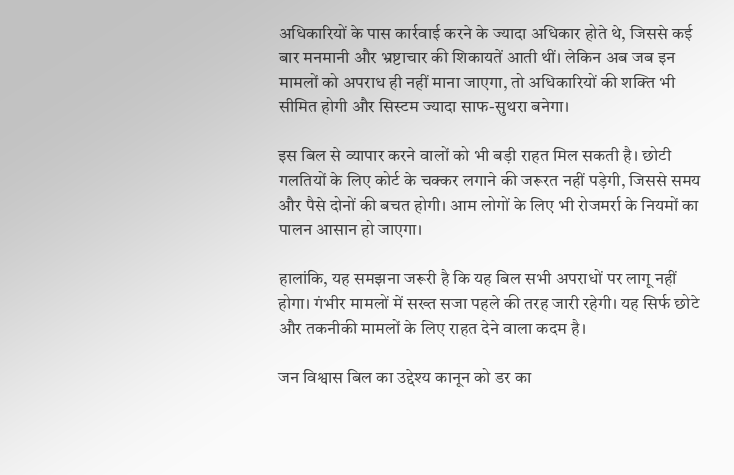अधिकारियों के पास कार्रवाई करने के ज्यादा अधिकार होते थे, जिससे कई बार मनमानी और भ्रष्टाचार की शिकायतें आती थीं। लेकिन अब जब इन मामलों को अपराध ही नहीं माना जाएगा, तो अधिकारियों की शक्ति भी सीमित होगी और सिस्टम ज्यादा साफ-सुथरा बनेगा।

इस बिल से व्यापार करने वालों को भी बड़ी राहत मिल सकती है। छोटी गलतियों के लिए कोर्ट के चक्कर लगाने की जरूरत नहीं पड़ेगी, जिससे समय और पैसे दोनों की बचत होगी। आम लोगों के लिए भी रोजमर्रा के नियमों का पालन आसान हो जाएगा।

हालांकि, यह समझना जरूरी है कि यह बिल सभी अपराधों पर लागू नहीं होगा। गंभीर मामलों में सख्त सजा पहले की तरह जारी रहेगी। यह सिर्फ छोटे और तकनीकी मामलों के लिए राहत देने वाला कदम है।

जन विश्वास बिल का उद्देश्य कानून को डर का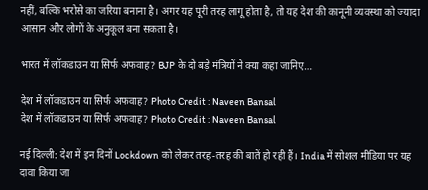नहीं, बल्कि भरोसे का जरिया बनाना है। अगर यह पूरी तरह लागू होता है, तो यह देश की कानूनी व्यवस्था को ज्यादा आसान और लोगों के अनुकूल बना सकता है।

भारत में लॉकडाउन या सिर्फ अफवाह? BJP के दो बड़े मंत्रियों ने क्या कहा जानिए…

देश में लॉकडाउन या सिर्फ अफवाह? Photo Credit : Naveen Bansal
देश में लॉकडाउन या सिर्फ अफवाह? Photo Credit : Naveen Bansal

नई दिल्ली: देश में इन दिनों Lockdown को लेकर तरह-तरह की बातें हो रही हैं। India में सोशल मीडिया पर यह दावा किया जा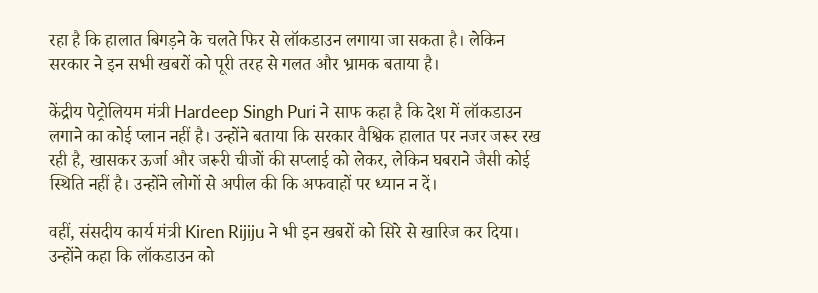रहा है कि हालात बिगड़ने के चलते फिर से लॉकडाउन लगाया जा सकता है। लेकिन सरकार ने इन सभी खबरों को पूरी तरह से गलत और भ्रामक बताया है।

केंद्रीय पेट्रोलियम मंत्री Hardeep Singh Puri ने साफ कहा है कि देश में लॉकडाउन लगाने का कोई प्लान नहीं है। उन्होंने बताया कि सरकार वैश्विक हालात पर नजर जरूर रख रही है, खासकर ऊर्जा और जरूरी चीजों की सप्लाई को लेकर, लेकिन घबराने जैसी कोई स्थिति नहीं है। उन्होंने लोगों से अपील की कि अफवाहों पर ध्यान न दें।

वहीं, संसदीय कार्य मंत्री Kiren Rijiju ने भी इन खबरों को सिरे से खारिज कर दिया। उन्होंने कहा कि लॉकडाउन को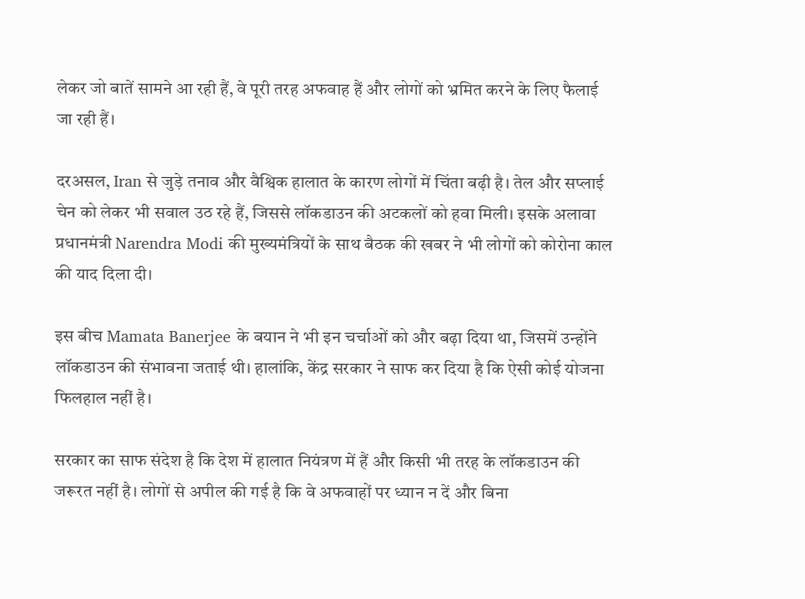लेकर जो बातें सामने आ रही हैं, वे पूरी तरह अफवाह हैं और लोगों को भ्रमित करने के लिए फैलाई जा रही हैं।

दरअसल, Iran से जुड़े तनाव और वैश्विक हालात के कारण लोगों में चिंता बढ़ी है। तेल और सप्लाई चेन को लेकर भी सवाल उठ रहे हैं, जिससे लॉकडाउन की अटकलों को हवा मिली। इसके अलावा प्रधानमंत्री Narendra Modi की मुख्यमंत्रियों के साथ बैठक की खबर ने भी लोगों को कोरोना काल की याद दिला दी।

इस बीच Mamata Banerjee के बयान ने भी इन चर्चाओं को और बढ़ा दिया था, जिसमें उन्होंने लॉकडाउन की संभावना जताई थी। हालांकि, केंद्र सरकार ने साफ कर दिया है कि ऐसी कोई योजना फिलहाल नहीं है।

सरकार का साफ संदेश है कि देश में हालात नियंत्रण में हैं और किसी भी तरह के लॉकडाउन की जरूरत नहीं है। लोगों से अपील की गई है कि वे अफवाहों पर ध्यान न दें और बिना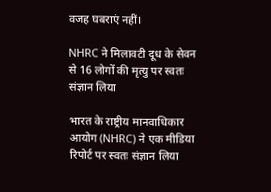वजह घबराएं नहीं।

NHRC ने मिलावटी दूध के सेवन से 16 लोगों की मृत्यु पर स्वतः संज्ञान लिया

भारत के राष्ट्रीय मानवाधिकार आयोग (NHRC) ने एक मीडिया रिपोर्ट पर स्वतः संज्ञान लिया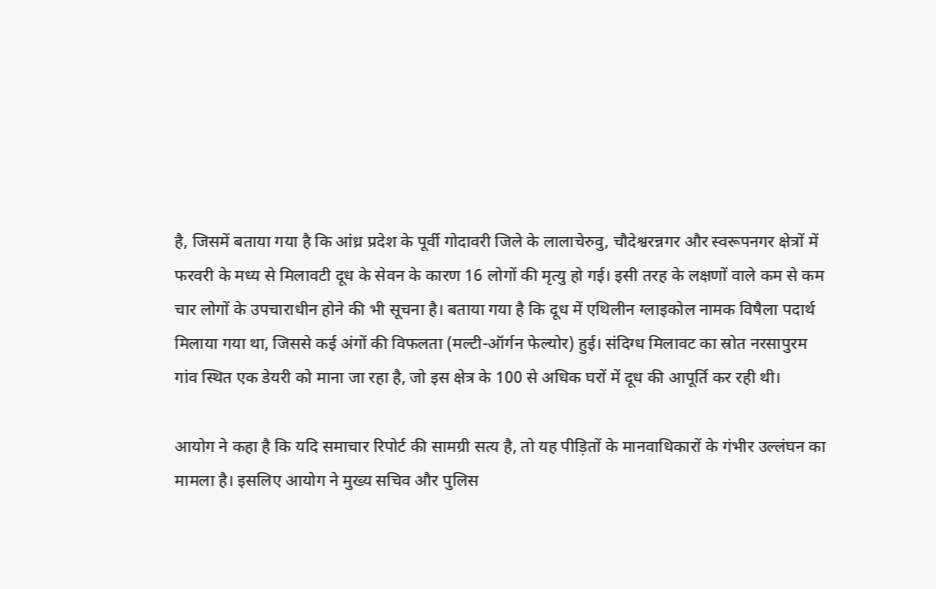है, जिसमें बताया गया है कि आंध्र प्रदेश के पूर्वी गोदावरी जिले के लालाचेरुवु, चौदेश्वरन्नगर और स्वरूपनगर क्षेत्रों में फरवरी के मध्य से मिलावटी दूध के सेवन के कारण 16 लोगों की मृत्यु हो गई। इसी तरह के लक्षणों वाले कम से कम चार लोगों के उपचाराधीन होने की भी सूचना है। बताया गया है कि दूध में एथिलीन ग्लाइकोल नामक विषैला पदार्थ मिलाया गया था, जिससे कई अंगों की विफलता (मल्टी-ऑर्गन फेल्योर) हुई। संदिग्ध मिलावट का स्रोत नरसापुरम गांव स्थित एक डेयरी को माना जा रहा है, जो इस क्षेत्र के 100 से अधिक घरों में दूध की आपूर्ति कर रही थी।

आयोग ने कहा है कि यदि समाचार रिपोर्ट की सामग्री सत्य है, तो यह पीड़ितों के मानवाधिकारों के गंभीर उल्लंघन का मामला है। इसलिए आयोग ने मुख्य सचिव और पुलिस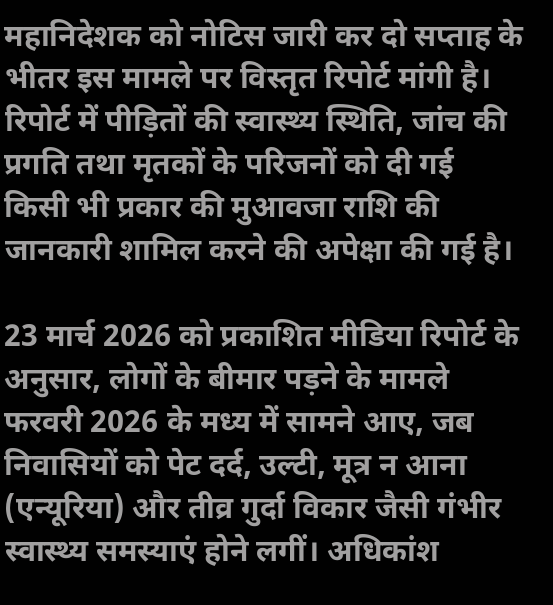महानिदेशक को नोटिस जारी कर दो सप्ताह के भीतर इस मामले पर विस्तृत रिपोर्ट मांगी है। रिपोर्ट में पीड़ितों की स्वास्थ्य स्थिति, जांच की प्रगति तथा मृतकों के परिजनों को दी गई किसी भी प्रकार की मुआवजा राशि की जानकारी शामिल करने की अपेक्षा की गई है।

23 मार्च 2026 को प्रकाशित मीडिया रिपोर्ट के अनुसार, लोगों के बीमार पड़ने के मामले फरवरी 2026 के मध्य में सामने आए, जब निवासियों को पेट दर्द, उल्टी, मूत्र न आना (एन्यूरिया) और तीव्र गुर्दा विकार जैसी गंभीर स्वास्थ्य समस्याएं होने लगीं। अधिकांश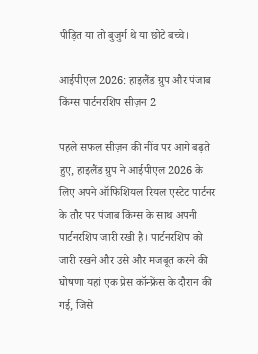पीड़ित या तो बुजुर्ग थे या छोटे बच्चे।

आईपीएल 2026: हाइलैंड ग्रुप और पंजाब किंग्स पार्टनरशिप सीज़न 2

पहले सफल सीज़न की नींव पर आगे बढ़ते हुए, हाइलैंड ग्रुप ने आईपीएल 2026 के लिए अपने ऑफिशियल रियल एस्टेट पार्टनर के तौर पर पंजाब किंग्स के साथ अपनी पार्टनरशिप जारी रखी है। पार्टनरशिप को जारी रखने और उसे और मजबूत करने की घोषणा यहां एक प्रेस कॉन्फ्रेंस के दौरान की गई, जिसे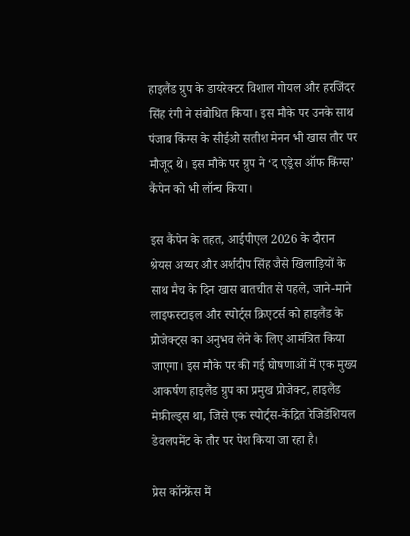हाइलैंड ग्रुप के डायरेक्टर विशाल गोयल और हरजिंदर सिंह रंगी ने संबोधित किया। इस मौके पर उनके साथ पंजाब किंग्स के सीईओ सतीश मेनन भी खास तौर पर मौजूद थे। इस मौके पर ग्रुप ने ‘द एड्रेस ऑफ किंग्स’ कैंपेन को भी लॉन्च किया।

इस कैंपेन के तहत, आईपीएल 2026 के दौरान श्रेयस अय्यर और अर्शदीप सिंह जैसे खिलाड़ियों के साथ मैच के दिन खास बातचीत से पहले, जाने-माने लाइफस्टाइल और स्पोर्ट्स क्रिएटर्स को हाइलैंड के प्रोजेक्ट्स का अनुभव लेने के लिए आमंत्रित किया जाएगा। इस मौके पर की गई घोषणाओं में एक मुख्य आकर्षण हाइलैंड ग्रुप का प्रमुख प्रोजेक्ट, हाइलैंड मेफ़ील्ड्स था, जिसे एक स्पोर्ट्स-केंद्रित रेजिडेंशियल डेवलपमेंट के तौर पर पेश किया जा रहा है।

प्रेस कॉन्फ्रेंस में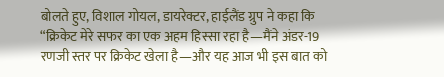बोलते हुए, विशाल गोयल, डायरेक्टर, हाईलैंड ग्रुप ने कहा कि “क्रिकेट मेरे सफर का एक अहम हिस्सा रहा है—मैंने अंडर-19 रणजी स्तर पर क्रिकेट खेला है—और यह आज भी इस बात को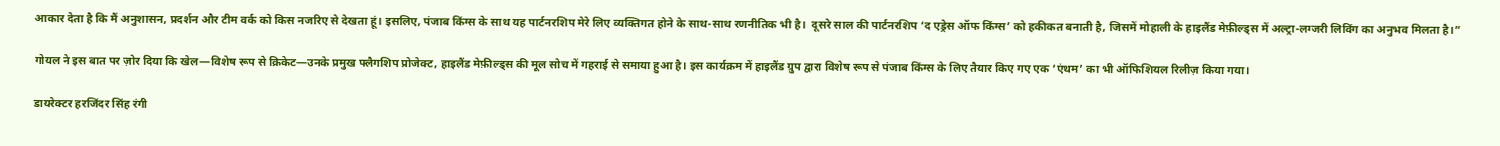आकार देता है कि मैं अनुशासन, प्रदर्शन और टीम वर्क को किस नजरिए से देखता हूं। इसलिए, पंजाब किंग्स के साथ यह पार्टनरशिप मेरे लिए व्यक्तिगत होने के साथ-साथ रणनीतिक भी है।  दूसरे साल की पार्टनरशिप ‘द एड्रेस ऑफ किंग्स’ को हकीकत बनाती है, जिसमें मोहाली के हाइलैंड मेफ़ील्ड्स में अल्ट्रा-लग्जरी लिविंग का अनुभव मिलता है।”

गोयल ने इस बात पर ज़ोर दिया कि खेल—विशेष रूप से क्रिकेट—उनके प्रमुख फ्लैगशिप प्रोजेक्ट, हाइलैंड मेफ़ील्ड्स की मूल सोच में गहराई से समाया हुआ है। इस कार्यक्रम में हाइलैंड ग्रुप द्वारा विशेष रूप से पंजाब किंग्स के लिए तैयार किए गए एक ‘एंथम’ का भी ऑफिशियल रिलीज़ किया गया।

डायरेक्टर हरजिंदर सिंह रंगी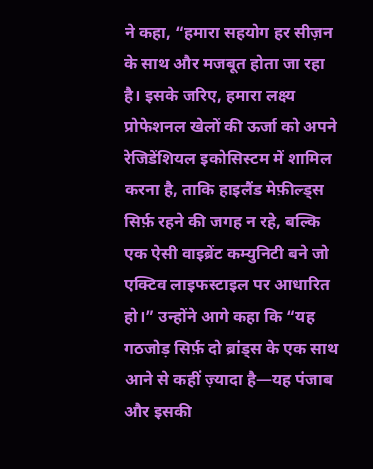ने कहा, “हमारा सहयोग हर सीज़न के साथ और मजबूत होता जा रहा है। इसके जरिए, हमारा लक्ष्य प्रोफेशनल खेलों की ऊर्जा को अपने रेजिडेंशियल इकोसिस्टम में शामिल करना है, ताकि हाइलैंड मेफ़ील्ड्स सिर्फ़ रहने की जगह न रहे, बल्कि एक ऐसी वाइब्रेंट कम्युनिटी बने जो एक्टिव लाइफस्टाइल पर आधारित हो।” उन्होंने आगे कहा कि “यह गठजोड़ सिर्फ़ दो ब्रांड्स के एक साथ आने से कहीं ज़्यादा है—यह पंजाब और इसकी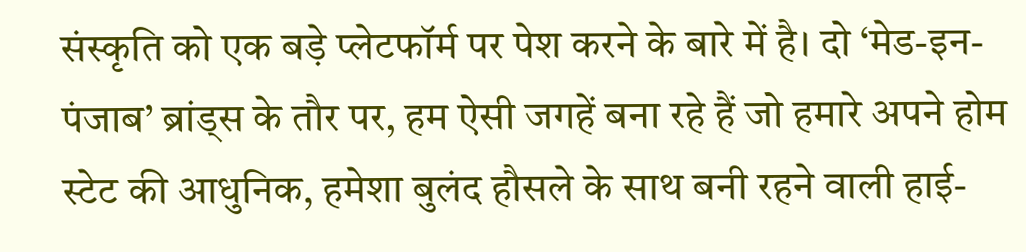संस्कृति को एक बड़े प्लेटफॉर्म पर पेश करने के बारे में है। दो ‘मेड-इन-पंजाब’ ब्रांड्स के तौर पर, हम ऐसी जगहें बना रहे हैं जो हमारे अपने होम स्टेट की आधुनिक, हमेशा बुलंद हौसले के साथ बनी रहने वाली हाई-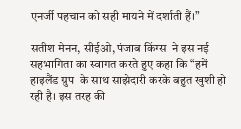एनर्जी पहचान को सही मायने में दर्शाती हैं।”

सतीश मेनन, सीईओ, पंजाब किंग्स  ने इस नई सहभागिता का स्वागत करते हुए कहा कि “हमें हाइलैंड ग्रुप  के साथ साझेदारी करके बहुत खुशी हो रही है। इस तरह की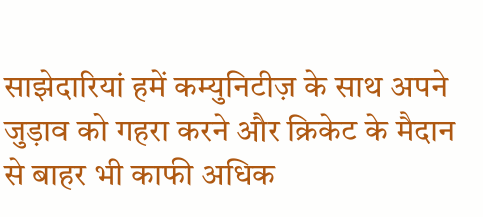साझेदारियां हमें कम्युनिटीज़ के साथ अपने जुड़ाव को गहरा करने और क्रिकेट के मैदान से बाहर भी काफी अधिक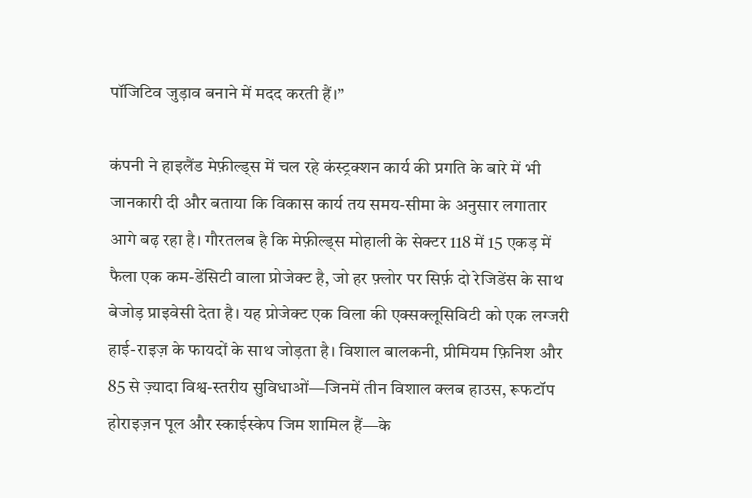पॉजिटिव जुड़ाव बनाने में मदद करती हैं।”

कंपनी ने हाइलैंड मेफ़ील्ड्स में चल रहे कंस्ट्रक्शन कार्य की प्रगति के बारे में भी जानकारी दी और बताया कि विकास कार्य तय समय-सीमा के अनुसार लगातार आगे बढ़ रहा है। गौरतलब है कि मेफ़ील्ड्स मोहाली के सेक्टर 118 में 15 एकड़ में फैला एक कम-डेंसिटी वाला प्रोजेक्ट है, जो हर फ़्लोर पर सिर्फ़ दो रेजिडेंस के साथ बेजोड़ प्राइवेसी देता है। यह प्रोजेक्ट एक विला की एक्सक्लूसिविटी को एक लग्जरी हाई-राइज़ के फायदों के साथ जोड़ता है। विशाल बालकनी, प्रीमियम फ़िनिश और 85 से ज़्यादा विश्व-स्तरीय सुविधाओं—जिनमें तीन विशाल क्लब हाउस, रूफटॉप होराइज़न पूल और स्काईस्केप जिम शामिल हैं—के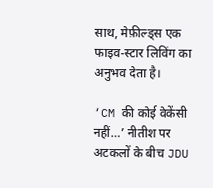साथ, मेफ़ील्ड्स एक फाइव-स्टार लिविंग का अनुभव देता है।

‘CM की कोई वेकेंसी नहीं…’ नीतीश पर अटकलों के बीच JDU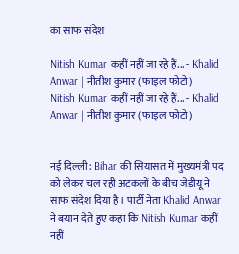का साफ संदेश

Nitish Kumar कहीं नहीं जा रहे हैं... - Khalid Anwar | नीतीश कुमार (फाइल फोटो)
Nitish Kumar कहीं नहीं जा रहे हैं... - Khalid Anwar | नीतीश कुमार (फाइल फोटो)


नई दिल्ली: Bihar की सियासत में मुख्यमंत्री पद को लेकर चल रही अटकलों के बीच जेडीयू ने साफ संदेश दिया है। पार्टी नेता Khalid Anwar ने बयान देते हुए कहा कि Nitish Kumar कहीं नहीं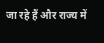जा रहे हैं और राज्य में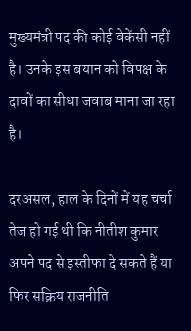मुख्यमंत्री पद की कोई वेकेंसी नहीं है। उनके इस बयान को विपक्ष के दावों का सीधा जवाब माना जा रहा है।

दरअसल, हाल के दिनों में यह चर्चा तेज हो गई थी कि नीतीश कुमार अपने पद से इस्तीफा दे सकते हैं या फिर सक्रिय राजनीति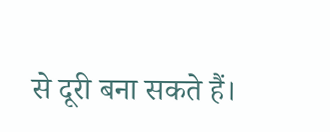से दूरी बना सकते हैं।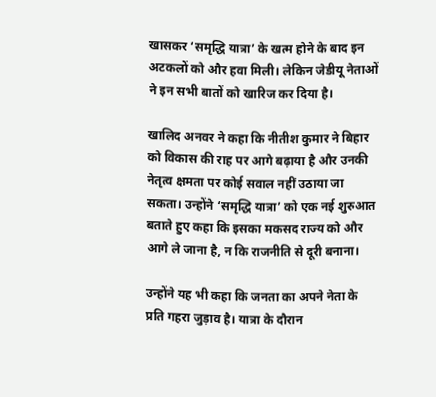खासकर ‘समृद्धि यात्रा’ के खत्म होने के बाद इन अटकलों को और हवा मिली। लेकिन जेडीयू नेताओं ने इन सभी बातों को खारिज कर दिया है।

खालिद अनवर ने कहा कि नीतीश कुमार ने बिहार को विकास की राह पर आगे बढ़ाया है और उनकी नेतृत्व क्षमता पर कोई सवाल नहीं उठाया जा सकता। उन्होंने ‘समृद्धि यात्रा’ को एक नई शुरुआत बताते हुए कहा कि इसका मकसद राज्य को और आगे ले जाना है, न कि राजनीति से दूरी बनाना।

उन्होंने यह भी कहा कि जनता का अपने नेता के प्रति गहरा जुड़ाव है। यात्रा के दौरान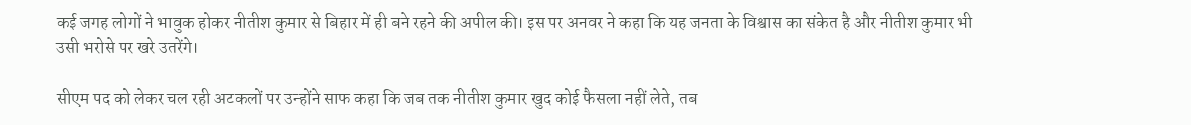कई जगह लोगों ने भावुक होकर नीतीश कुमार से बिहार में ही बने रहने की अपील की। इस पर अनवर ने कहा कि यह जनता के विश्वास का संकेत है और नीतीश कुमार भी उसी भरोसे पर खरे उतरेंगे।

सीएम पद को लेकर चल रही अटकलों पर उन्होंने साफ कहा कि जब तक नीतीश कुमार खुद कोई फैसला नहीं लेते, तब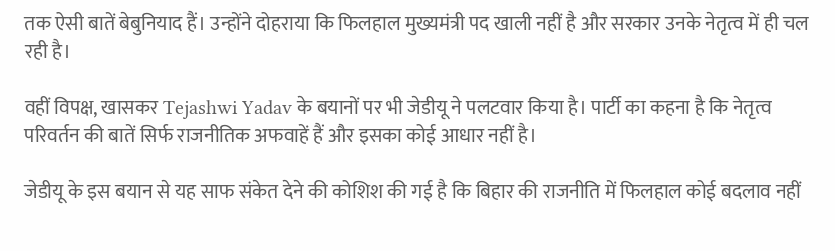तक ऐसी बातें बेबुनियाद हैं। उन्होंने दोहराया कि फिलहाल मुख्यमंत्री पद खाली नहीं है और सरकार उनके नेतृत्व में ही चल रही है।

वहीं विपक्ष, खासकर Tejashwi Yadav के बयानों पर भी जेडीयू ने पलटवार किया है। पार्टी का कहना है कि नेतृत्व परिवर्तन की बातें सिर्फ राजनीतिक अफवाहें हैं और इसका कोई आधार नहीं है।

जेडीयू के इस बयान से यह साफ संकेत देने की कोशिश की गई है कि बिहार की राजनीति में फिलहाल कोई बदलाव नहीं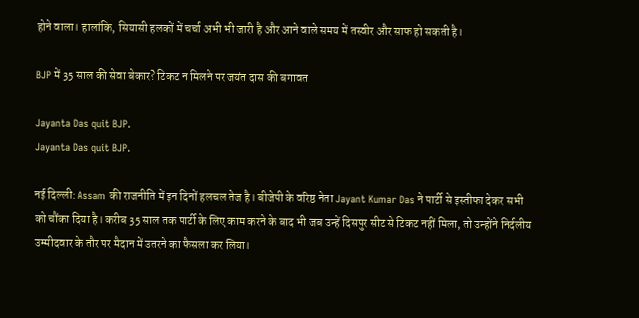होने वाला। हालांकि, सियासी हलकों में चर्चा अभी भी जारी है और आने वाले समय में तस्वीर और साफ हो सकती है।

BJP में 35 साल की सेवा बेकार? टिकट न मिलने पर जयंत दास की बगावत

Jayanta Das quit BJP.
Jayanta Das quit BJP.

नई दिल्ली: Assam की राजनीति में इन दिनों हलचल तेज है। बीजेपी के वरिष्ठ नेता Jayant Kumar Das ने पार्टी से इस्तीफा देकर सभी को चौंका दिया है। करीब 35 साल तक पार्टी के लिए काम करने के बाद भी जब उन्हें दिसपुर सीट से टिकट नहीं मिला, तो उन्होंने निर्दलीय उम्मीदवार के तौर पर मैदान में उतरने का फैसला कर लिया।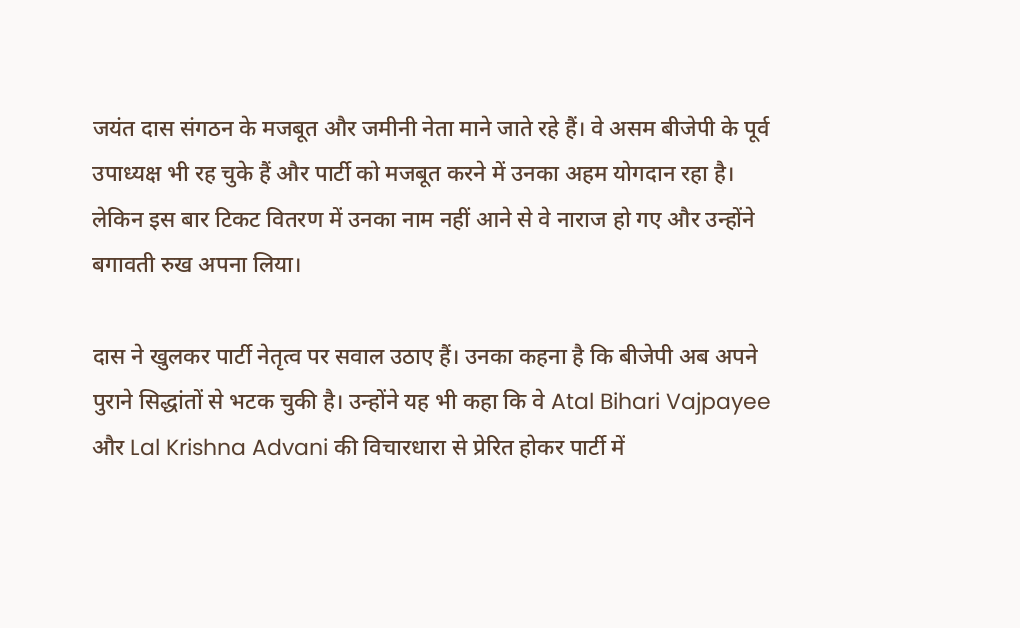जयंत दास संगठन के मजबूत और जमीनी नेता माने जाते रहे हैं। वे असम बीजेपी के पूर्व उपाध्यक्ष भी रह चुके हैं और पार्टी को मजबूत करने में उनका अहम योगदान रहा है। लेकिन इस बार टिकट वितरण में उनका नाम नहीं आने से वे नाराज हो गए और उन्होंने बगावती रुख अपना लिया।

दास ने खुलकर पार्टी नेतृत्व पर सवाल उठाए हैं। उनका कहना है कि बीजेपी अब अपने पुराने सिद्धांतों से भटक चुकी है। उन्होंने यह भी कहा कि वे Atal Bihari Vajpayee और Lal Krishna Advani की विचारधारा से प्रेरित होकर पार्टी में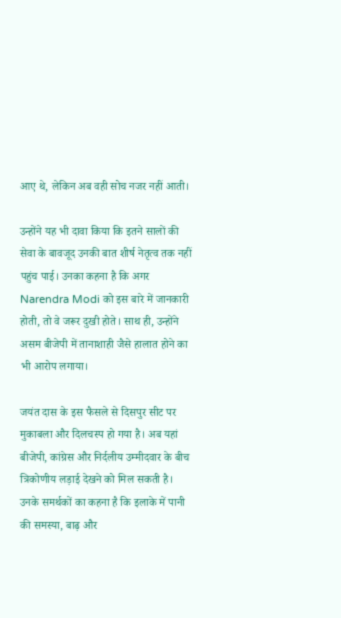आए थे, लेकिन अब वही सोच नजर नहीं आती।

उन्होंने यह भी दावा किया कि इतने सालों की सेवा के बावजूद उनकी बात शीर्ष नेतृत्व तक नहीं पहुंच पाई। उनका कहना है कि अगर Narendra Modi को इस बारे में जानकारी होती, तो वे जरूर दुखी होते। साथ ही, उन्होंने असम बीजेपी में तानाशाही जैसे हालात होने का भी आरोप लगाया।

जयंत दास के इस फैसले से दिसपुर सीट पर मुकाबला और दिलचस्प हो गया है। अब यहां बीजेपी, कांग्रेस और निर्दलीय उम्मीदवार के बीच त्रिकोणीय लड़ाई देखने को मिल सकती है। उनके समर्थकों का कहना है कि इलाके में पानी की समस्या, बाढ़ और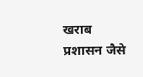खराब प्रशासन जैसे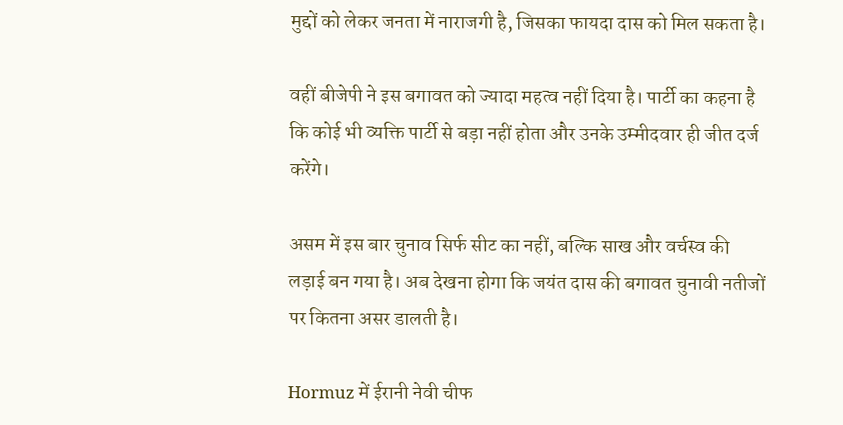मुद्दों को लेकर जनता में नाराजगी है, जिसका फायदा दास को मिल सकता है।

वहीं बीजेपी ने इस बगावत को ज्यादा महत्व नहीं दिया है। पार्टी का कहना है कि कोई भी व्यक्ति पार्टी से बड़ा नहीं होता और उनके उम्मीदवार ही जीत दर्ज करेंगे।

असम में इस बार चुनाव सिर्फ सीट का नहीं, बल्कि साख और वर्चस्व की लड़ाई बन गया है। अब देखना होगा कि जयंत दास की बगावत चुनावी नतीजों पर कितना असर डालती है।

Hormuz में ईरानी नेवी चीफ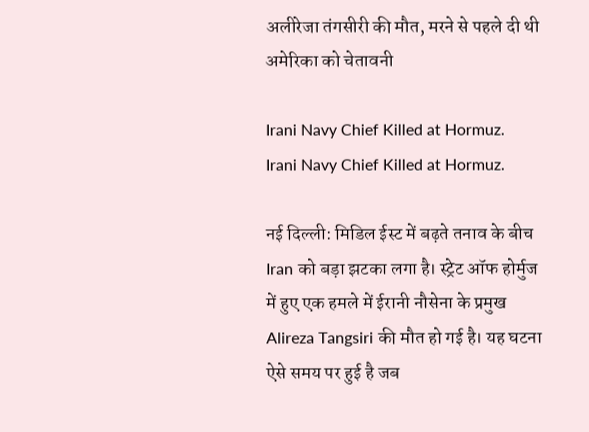अलीरेजा तंगसीरी की मौत, मरने से पहले दी थी अमेरिका को चेतावनी

Irani Navy Chief Killed at Hormuz.
Irani Navy Chief Killed at Hormuz.

नई दिल्ली: मिडिल ईस्ट में बढ़ते तनाव के बीच Iran को बड़ा झटका लगा है। स्ट्रेट ऑफ होर्मुज में हुए एक हमले में ईरानी नौसेना के प्रमुख Alireza Tangsiri की मौत हो गई है। यह घटना ऐसे समय पर हुई है जब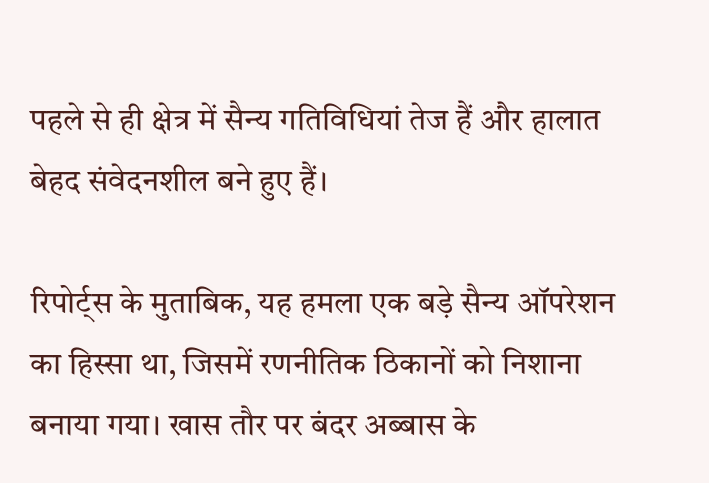पहले से ही क्षेत्र में सैन्य गतिविधियां तेज हैं और हालात बेहद संवेदनशील बने हुए हैं।

रिपोर्ट्स के मुताबिक, यह हमला एक बड़े सैन्य ऑपरेशन का हिस्सा था, जिसमें रणनीतिक ठिकानों को निशाना बनाया गया। खास तौर पर बंदर अब्बास के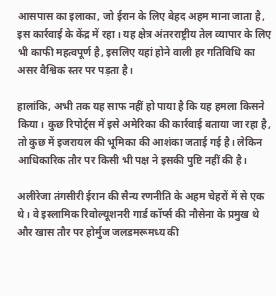आसपास का इलाका, जो ईरान के लिए बेहद अहम माना जाता है, इस कार्रवाई के केंद्र में रहा। यह क्षेत्र अंतरराष्ट्रीय तेल व्यापार के लिए भी काफी महत्वपूर्ण है, इसलिए यहां होने वाली हर गतिविधि का असर वैश्विक स्तर पर पड़ता है।

हालांकि, अभी तक यह साफ नहीं हो पाया है कि यह हमला किसने किया। कुछ रिपोर्ट्स में इसे अमेरिका की कार्रवाई बताया जा रहा है, तो कुछ में इजरायल की भूमिका की आशंका जताई गई है। लेकिन आधिकारिक तौर पर किसी भी पक्ष ने इसकी पुष्टि नहीं की है।

अलीरेजा तंगसीरी ईरान की सैन्य रणनीति के अहम चेहरों में से एक थे। वे इस्लामिक रिवोल्यूशनरी गार्ड कॉर्प्स की नौसेना के प्रमुख थे और खास तौर पर होर्मुज जलडमरूमध्य की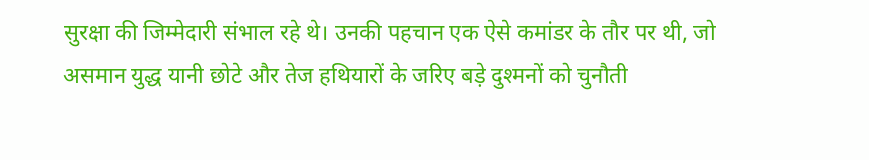सुरक्षा की जिम्मेदारी संभाल रहे थे। उनकी पहचान एक ऐसे कमांडर के तौर पर थी, जो असमान युद्ध यानी छोटे और तेज हथियारों के जरिए बड़े दुश्मनों को चुनौती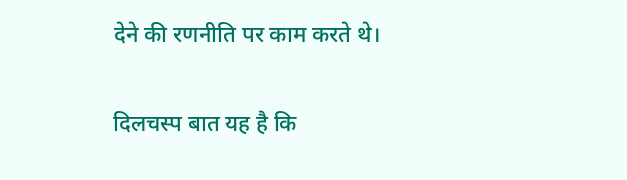देने की रणनीति पर काम करते थे।

दिलचस्प बात यह है कि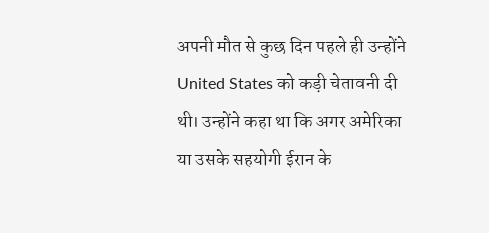अपनी मौत से कुछ दिन पहले ही उन्होंने United States को कड़ी चेतावनी दी थी। उन्होंने कहा था कि अगर अमेरिका या उसके सहयोगी ईरान के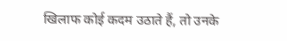खिलाफ कोई कदम उठाते हैं, तो उनके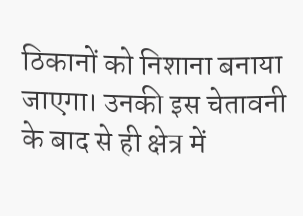ठिकानों को निशाना बनाया जाएगा। उनकी इस चेतावनी के बाद से ही क्षेत्र में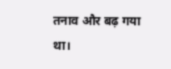तनाव और बढ़ गया था।